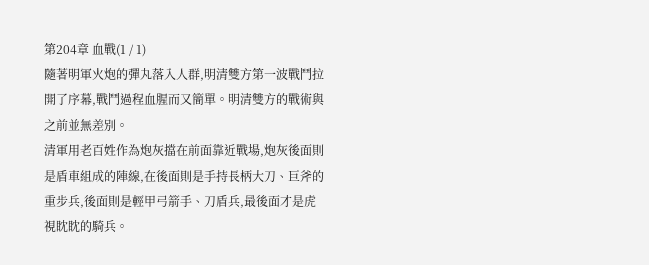第204章 血戰(1 / 1)
隨著明軍火炮的彈丸落入人群,明清雙方第一波戰鬥拉開了序幕,戰鬥過程血腥而又簡單。明清雙方的戰術與之前並無差別。
清軍用老百姓作為炮灰擋在前面靠近戰場,炮灰後面則是盾車組成的陣線,在後面則是手持長柄大刀、巨斧的重步兵,後面則是輕甲弓箭手、刀盾兵,最後面才是虎視眈眈的騎兵。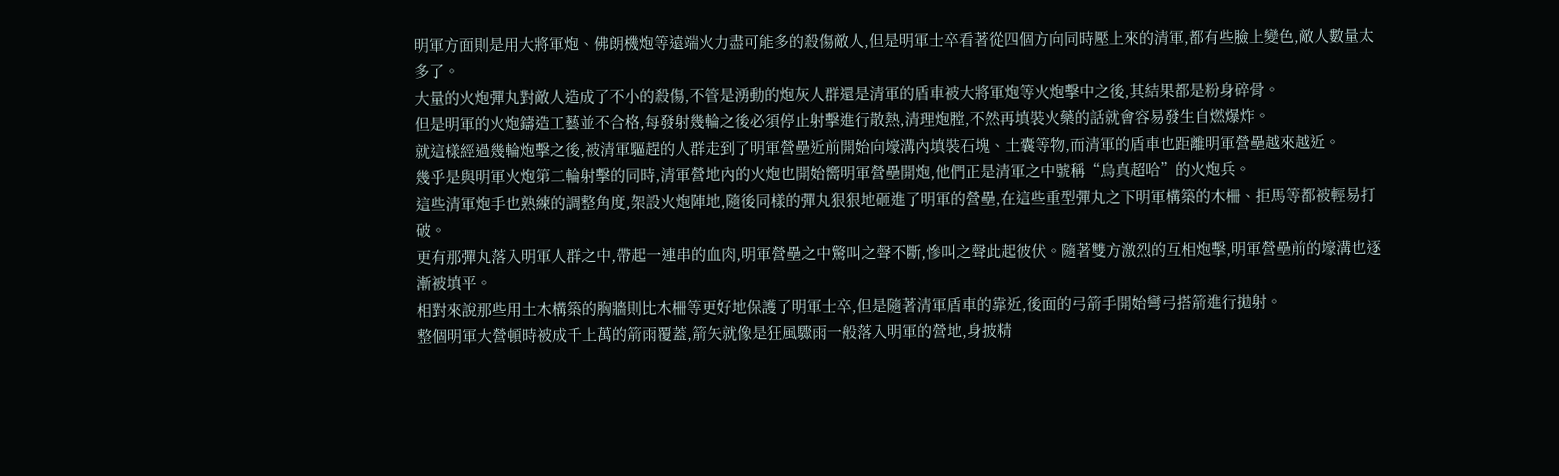明軍方面則是用大將軍炮、佛朗機炮等遠端火力盡可能多的殺傷敵人,但是明軍士卒看著從四個方向同時壓上來的清軍,都有些臉上變色,敵人數量太多了。
大量的火炮彈丸對敵人造成了不小的殺傷,不管是湧動的炮灰人群還是清軍的盾車被大將軍炮等火炮擊中之後,其結果都是粉身碎骨。
但是明軍的火炮鑄造工藝並不合格,每發射幾輪之後必須停止射擊進行散熱,清理炮膛,不然再填裝火藥的話就會容易發生自燃爆炸。
就這樣經過幾輪炮擊之後,被清軍驅趕的人群走到了明軍營壘近前開始向壕溝內填裝石塊、土囊等物,而清軍的盾車也距離明軍營壘越來越近。
幾乎是與明軍火炮第二輪射擊的同時,清軍營地內的火炮也開始嚮明軍營壘開炮,他們正是清軍之中號稱“烏真超哈”的火炮兵。
這些清軍炮手也熟練的調整角度,架設火炮陣地,隨後同樣的彈丸狠狠地砸進了明軍的營壘,在這些重型彈丸之下明軍構築的木柵、拒馬等都被輕易打破。
更有那彈丸落入明軍人群之中,帶起一連串的血肉,明軍營壘之中驚叫之聲不斷,慘叫之聲此起彼伏。隨著雙方激烈的互相炮擊,明軍營壘前的壕溝也逐漸被填平。
相對來說那些用土木構築的胸牆則比木柵等更好地保護了明軍士卒,但是隨著清軍盾車的靠近,後面的弓箭手開始彎弓搭箭進行拋射。
整個明軍大營頓時被成千上萬的箭雨覆蓋,箭矢就像是狂風驟雨一般落入明軍的營地,身披精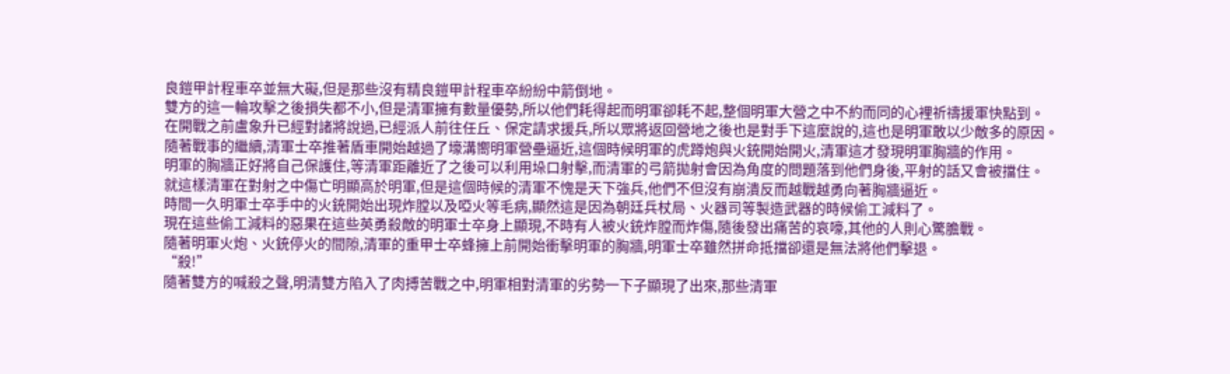良鎧甲計程車卒並無大礙,但是那些沒有精良鎧甲計程車卒紛紛中箭倒地。
雙方的這一輪攻擊之後損失都不小,但是清軍擁有數量優勢,所以他們耗得起而明軍卻耗不起,整個明軍大營之中不約而同的心裡祈禱援軍快點到。
在開戰之前盧象升已經對諸將說過,已經派人前往任丘、保定請求援兵,所以眾將返回營地之後也是對手下這麼說的,這也是明軍敢以少敵多的原因。
隨著戰事的繼續,清軍士卒推著盾車開始越過了壕溝嚮明軍營壘逼近,這個時候明軍的虎蹲炮與火銃開始開火,清軍這才發現明軍胸牆的作用。
明軍的胸牆正好將自己保護住,等清軍距離近了之後可以利用垛口射擊,而清軍的弓箭拋射會因為角度的問題落到他們身後,平射的話又會被擋住。
就這樣清軍在對射之中傷亡明顯高於明軍,但是這個時候的清軍不愧是天下強兵,他們不但沒有崩潰反而越戰越勇向著胸牆逼近。
時間一久明軍士卒手中的火銃開始出現炸膛以及啞火等毛病,顯然這是因為朝廷兵杖局、火器司等製造武器的時候偷工減料了。
現在這些偷工減料的惡果在這些英勇殺敵的明軍士卒身上顯現,不時有人被火銃炸膛而炸傷,隨後發出痛苦的哀嚎,其他的人則心驚膽戰。
隨著明軍火炮、火銃停火的間隙,清軍的重甲士卒蜂擁上前開始衝擊明軍的胸牆,明軍士卒雖然拼命抵擋卻還是無法將他們擊退。
“殺!”
隨著雙方的喊殺之聲,明清雙方陷入了肉搏苦戰之中,明軍相對清軍的劣勢一下子顯現了出來,那些清軍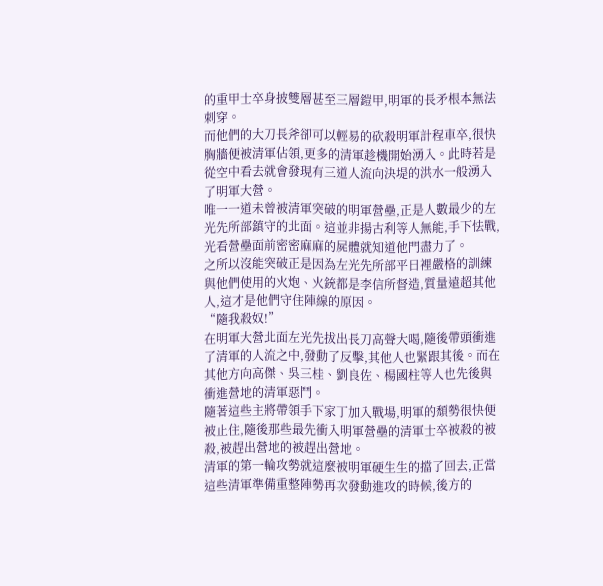的重甲士卒身披雙層甚至三層鎧甲,明軍的長矛根本無法刺穿。
而他們的大刀長斧卻可以輕易的砍殺明軍計程車卒,很快胸牆便被清軍佔領,更多的清軍趁機開始湧入。此時若是從空中看去就會發現有三道人流向決堤的洪水一般湧入了明軍大營。
唯一一道未曾被清軍突破的明軍營壘,正是人數最少的左光先所部鎮守的北面。這並非揚古利等人無能,手下怯戰,光看營壘面前密密麻麻的屍體就知道他門盡力了。
之所以沒能突破正是因為左光先所部平日裡嚴格的訓練與他們使用的火炮、火銃都是李信所督造,質量遠超其他人,這才是他們守住陣線的原因。
“隨我殺奴!”
在明軍大營北面左光先拔出長刀高聲大喝,隨後帶頭衝進了清軍的人流之中,發動了反擊,其他人也緊跟其後。而在其他方向高傑、吳三桂、劉良佐、楊國柱等人也先後與衝進營地的清軍惡鬥。
隨著這些主將帶領手下家丁加入戰場,明軍的頹勢很快便被止住,隨後那些最先衝入明軍營壘的清軍士卒被殺的被殺,被趕出營地的被趕出營地。
清軍的第一輪攻勢就這麼被明軍硬生生的擋了回去,正當這些清軍準備重整陣勢再次發動進攻的時候,後方的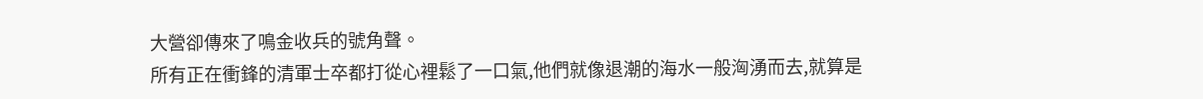大營卻傳來了鳴金收兵的號角聲。
所有正在衝鋒的清軍士卒都打從心裡鬆了一口氣,他們就像退潮的海水一般洶湧而去,就算是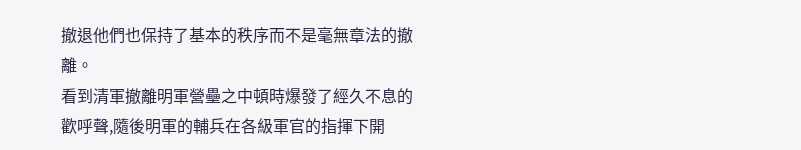撤退他們也保持了基本的秩序而不是毫無章法的撤離。
看到清軍撤離明軍營壘之中頓時爆發了經久不息的歡呼聲,隨後明軍的輔兵在各級軍官的指揮下開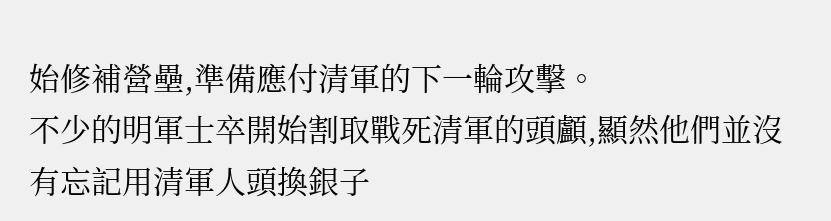始修補營壘,準備應付清軍的下一輪攻擊。
不少的明軍士卒開始割取戰死清軍的頭顱,顯然他們並沒有忘記用清軍人頭換銀子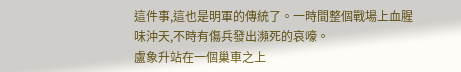這件事,這也是明軍的傳統了。一時間整個戰場上血腥味沖天,不時有傷兵發出瀕死的哀嚎。
盧象升站在一個巢車之上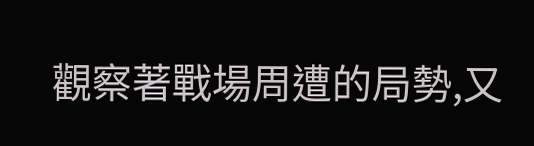觀察著戰場周遭的局勢,又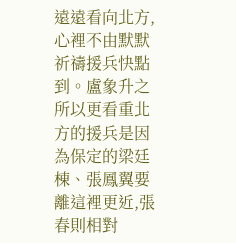遠遠看向北方,心裡不由默默祈禱援兵快點到。盧象升之所以更看重北方的援兵是因為保定的梁廷棟、張鳳翼要離這裡更近,張春則相對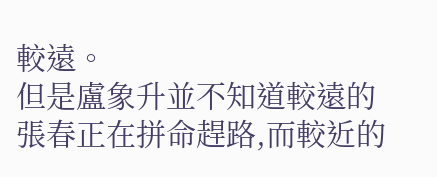較遠。
但是盧象升並不知道較遠的張春正在拼命趕路,而較近的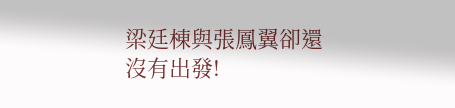梁廷棟與張鳳翼卻還沒有出發!